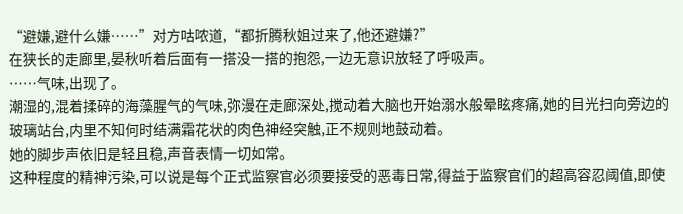“避嫌,避什么嫌……”对方咕哝道,“都折腾秋姐过来了,他还避嫌?”
在狭长的走廊里,晏秋听着后面有一搭没一搭的抱怨,一边无意识放轻了呼吸声。
……气味,出现了。
潮湿的,混着揉碎的海藻腥气的气味,弥漫在走廊深处,搅动着大脑也开始溺水般晕眩疼痛,她的目光扫向旁边的玻璃站台,内里不知何时结满霜花状的肉色神经突触,正不规则地鼓动着。
她的脚步声依旧是轻且稳,声音表情一切如常。
这种程度的精神污染,可以说是每个正式监察官必须要接受的恶毒日常,得益于监察官们的超高容忍阈值,即使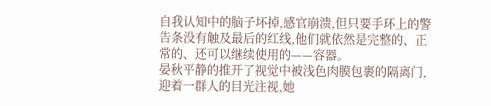自我认知中的脑子坏掉,感官崩溃,但只要手环上的警告条没有触及最后的红线,他们就依然是完整的、正常的、还可以继续使用的——容器。
晏秋平静的推开了视觉中被浅色肉膜包裹的隔离门,迎着一群人的目光注视,她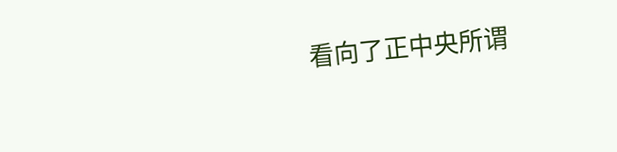看向了正中央所谓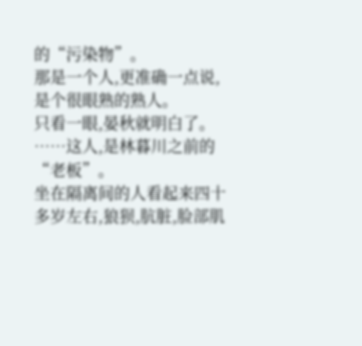的“污染物”。
那是一个人,更准确一点说,是个很眼熟的熟人。
只看一眼,晏秋就明白了。
……这人,是林暮川之前的“老板”。
坐在隔离间的人看起来四十多岁左右,狼狈,肮脏,脸部肌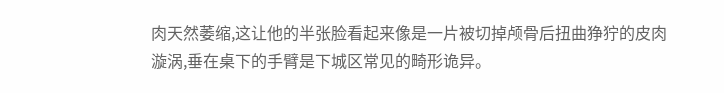肉天然萎缩,这让他的半张脸看起来像是一片被切掉颅骨后扭曲狰狞的皮肉漩涡,垂在桌下的手臂是下城区常见的畸形诡异。